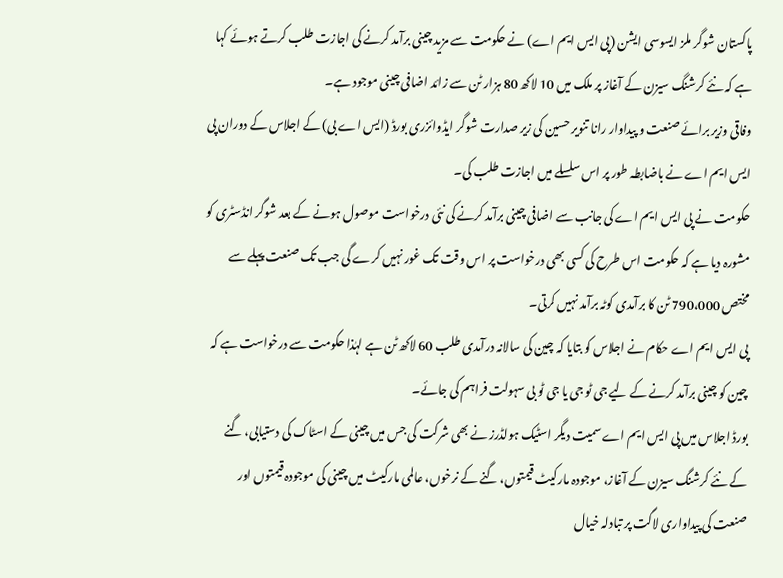پاکستان شوگر ملز ایسوسی ایشن (پی ایس ایم اے) نے حکومت سے مزید چینی برآمد کرنے کی اجازت طلب کرتے ہوئے کہا ہے کہ نئے کرشنگ سیزن کے آغاز پر ملک میں 10 لاکھ 80 ہزار ٹن سے زائد اضافی چینی موجود ہے۔
وفاقی وزیر برائے صنعت و پیداوار رانا تنویر حسین کی زیر صدارت شوگر ایڈوائزری بورڈ (ایس اے بی) کے اجلاس کے دوران پی ایس ایم اے نے باضابطہ طور پر اس سلسلے میں اجازت طلب کی۔
حکومت نے پی ایس ایم اے کی جانب سے اضافی چینی برآمد کرنے کی نئی درخواست موصول ہونے کے بعد شوگر انڈسٹری کو مشورہ دیا ہے کہ حکومت اس طرح کی کسی بھی درخواست پر اس وقت تک غور نہیں کرے گی جب تک صنعت پہلے سے مختص 790،000 ٹن کا برآمدی کوٹہ برآمد نہیں کرتی۔
پی ایس ایم اے حکام نے اجلاس کو بتایا کہ چین کی سالانہ درآمدی طلب 60 لاکھ ٹن ہے لہٰذا حکومت سے درخواست ہے کہ چین کو چینی برآمد کرنے کے لیے جی ٹو جی یا جی ٹو بی سہولت فراہم کی جائے۔
بورڈ اجلاس میں پی ایس ایم اے سمیت دیگر اسٹیک ہولڈرز نے بھی شرکت کی جس میں چینی کے اسٹاک کی دستیابی، گنے کے نئے کرشنگ سیزن کے آغاز، موجودہ مارکیٹ قیمتوں، گنے کے نرخوں، عالمی مارکیٹ میں چینی کی موجودہ قیمتوں اور صنعت کی پیداواری لاگت پر تبادلہ خیال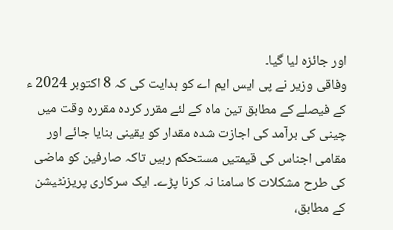اور جائزہ لیا گیا۔
وفاقی وزیر نے پی ایس ایم اے کو ہدایت کی کہ 8 اکتوبر 2024 ء کے فیصلے کے مطابق تین ماہ کے لئے مقرر کردہ مقررہ وقت میں چینی کی برآمد کی اجازت شدہ مقدار کو یقینی بنایا جائے اور مقامی اجناس کی قیمتیں مستحکم رہیں تاکہ صارفین کو ماضی کی طرح مشکلات کا سامنا نہ کرنا پڑے۔ ایک سرکاری پریزنٹیشن کے مطابق،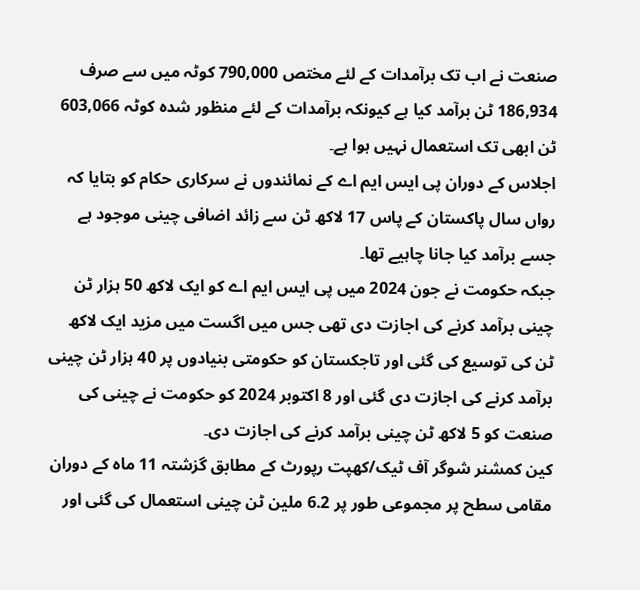صنعت نے اب تک برآمدات کے لئے مختص 790,000 کوٹہ میں سے صرف 186,934 ٹن برآمد کیا ہے کیونکہ برآمدات کے لئے منظور شدہ کوٹہ 603,066 ٹن ابھی تک استعمال نہیں ہوا ہے۔
اجلاس کے دوران پی ایس ایم اے کے نمائندوں نے سرکاری حکام کو بتایا کہ رواں سال پاکستان کے پاس 17 لاکھ ٹن سے زائد اضافی چینی موجود ہے جسے برآمد کیا جانا چاہیے تھا۔
جبکہ حکومت نے جون 2024 میں پی ایس ایم اے کو ایک لاکھ 50 ہزار ٹن چینی برآمد کرنے کی اجازت دی تھی جس میں اگست میں مزید ایک لاکھ ٹن کی توسیع کی گئی اور تاجکستان کو حکومتی بنیادوں پر 40 ہزار ٹن چینی برآمد کرنے کی اجازت دی گئی اور 8 اکتوبر 2024 کو حکومت نے چینی کی صنعت کو 5 لاکھ ٹن چینی برآمد کرنے کی اجازت دی۔
کین کمشنر شوگر آف ٹیک/کھپت رپورٹ کے مطابق گزشتہ 11 ماہ کے دوران مقامی سطح پر مجموعی طور پر 6.2 ملین ٹن چینی استعمال کی گئی اور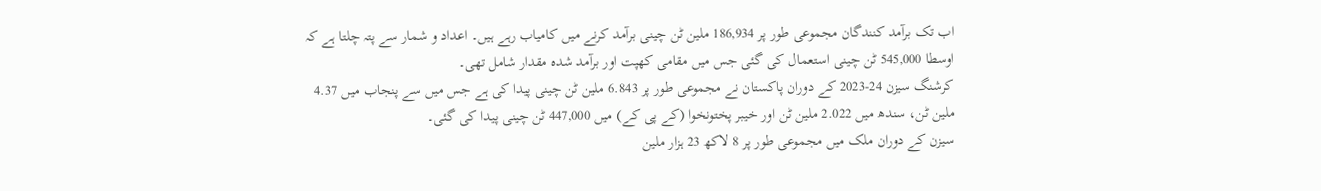اب تک برآمد کنندگان مجموعی طور پر 186,934 ملین ٹن چینی برآمد کرنے میں کامیاب رہے ہیں۔ اعداد و شمار سے پتہ چلتا ہے کہ اوسطا 545,000 ٹن چینی استعمال کی گئی جس میں مقامی کھپت اور برآمد شدہ مقدار شامل تھی۔
کرشنگ سیزن 24-2023 کے دوران پاکستان نے مجموعی طور پر 6.843 ملین ٹن چینی پیدا کی ہے جس میں سے پنجاب میں 4.37 ملین ٹن، سندھ میں 2.022 ملین ٹن اور خیبر پختونخوا (کے پی کے) میں 447,000 ٹن چینی پیدا کی گئی۔
سیزن کے دوران ملک میں مجموعی طور پر 8 لاکھ 23 ہزار ملین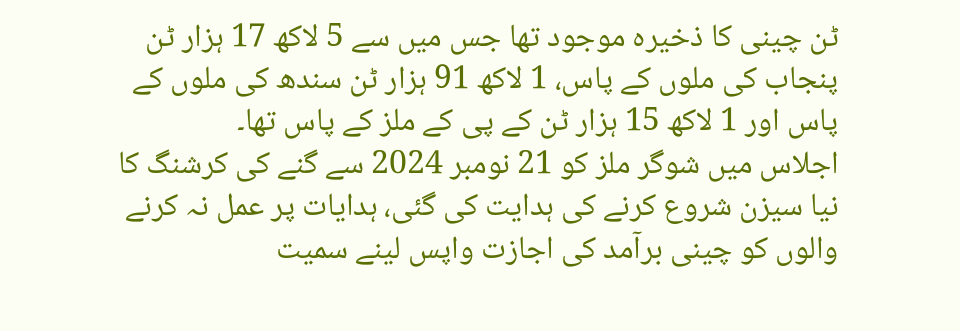ٹن چینی کا ذخیرہ موجود تھا جس میں سے 5 لاکھ 17 ہزار ٹن پنجاب کی ملوں کے پاس، 1 لاکھ 91 ہزار ٹن سندھ کی ملوں کے پاس اور 1 لاکھ 15 ہزار ٹن کے پی کے ملز کے پاس تھا۔
اجلاس میں شوگر ملز کو 21 نومبر 2024 سے گنے کی کرشنگ کا نیا سیزن شروع کرنے کی ہدایت کی گئی، ہدایات پر عمل نہ کرنے والوں کو چینی برآمد کی اجازت واپس لینے سمیت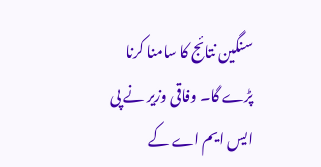سنگین نتائج کا سامنا کرنا پڑے گا۔ وفاقی وزیر نے پی ایس ایم اے کے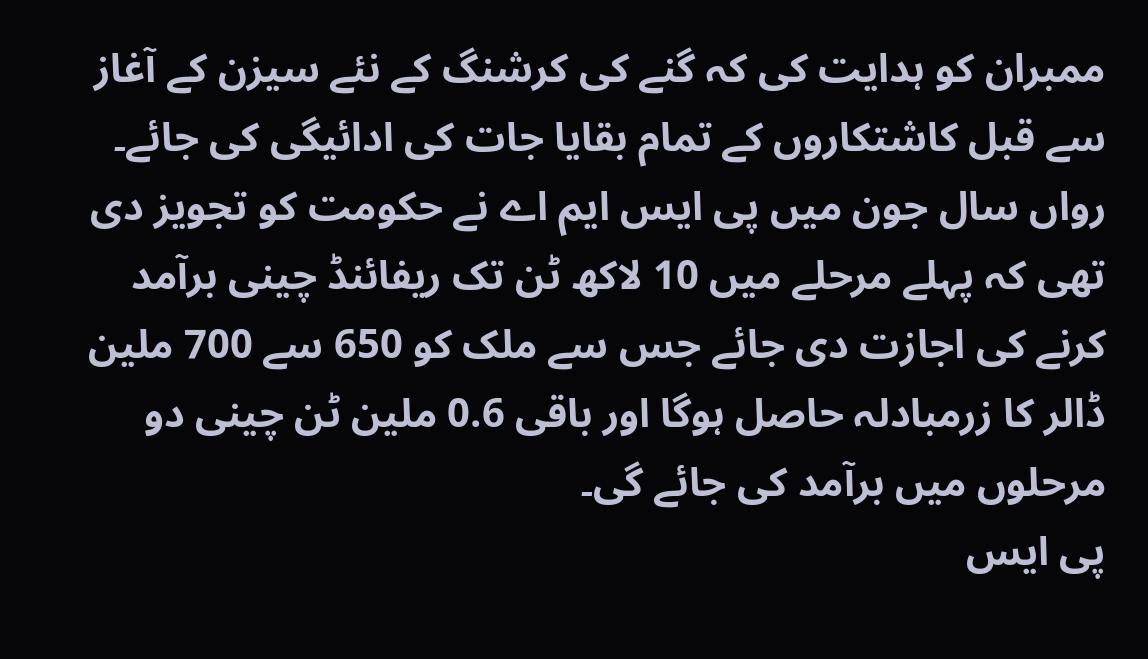ممبران کو ہدایت کی کہ گنے کی کرشنگ کے نئے سیزن کے آغاز سے قبل کاشتکاروں کے تمام بقایا جات کی ادائیگی کی جائے۔
رواں سال جون میں پی ایس ایم اے نے حکومت کو تجویز دی تھی کہ پہلے مرحلے میں 10 لاکھ ٹن تک ریفائنڈ چینی برآمد کرنے کی اجازت دی جائے جس سے ملک کو 650 سے 700 ملین ڈالر کا زرمبادلہ حاصل ہوگا اور باقی 0.6 ملین ٹن چینی دو مرحلوں میں برآمد کی جائے گی۔
پی ایس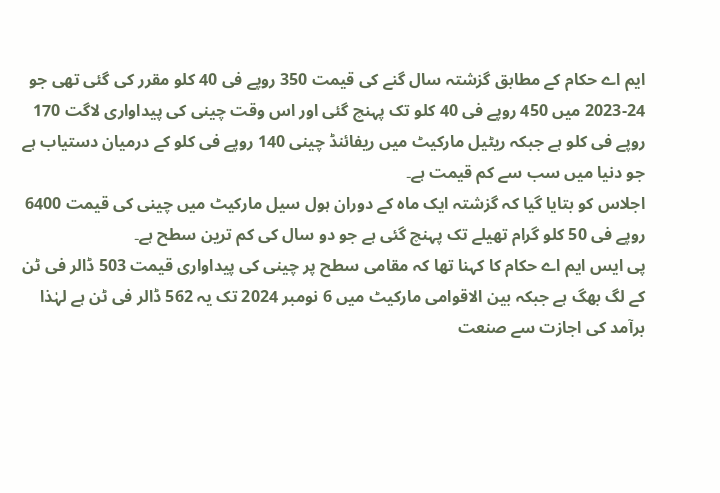ایم اے حکام کے مطابق گزشتہ سال گنے کی قیمت 350 روپے فی 40 کلو مقرر کی گئی تھی جو 24-2023 میں 450 روپے فی 40 کلو تک پہنچ گئی اور اس وقت چینی کی پیداواری لاگت 170 روپے فی کلو ہے جبکہ ریٹیل مارکیٹ میں ریفائنڈ چینی 140 روپے فی کلو کے درمیان دستیاب ہے جو دنیا میں سب سے کم قیمت ہے۔
اجلاس کو بتایا گیا کہ گزشتہ ایک ماہ کے دوران ہول سیل مارکیٹ میں چینی کی قیمت 6400 روپے فی 50 کلو گرام تھیلے تک پہنچ گئی ہے جو دو سال کی کم ترین سطح ہے۔
پی ایس ایم اے حکام کا کہنا تھا کہ مقامی سطح پر چینی کی پیداواری قیمت 503 ڈالر فی ٹن کے لگ بھگ ہے جبکہ بین الاقوامی مارکیٹ میں 6 نومبر 2024 تک یہ 562 ڈالر فی ٹن ہے لہٰذا برآمد کی اجازت سے صنعت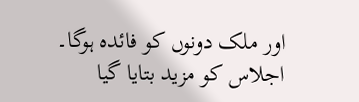اور ملک دونوں کو فائدہ ہوگا۔
اجلاس کو مزید بتایا گیا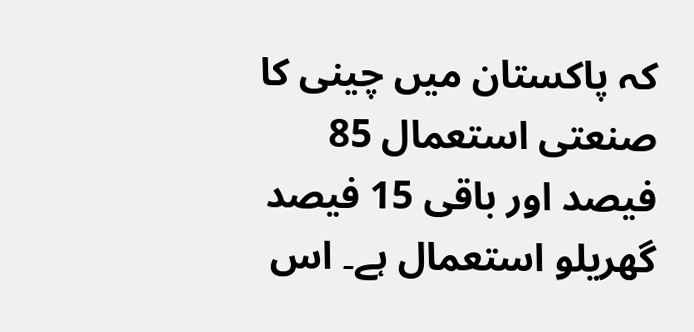کہ پاکستان میں چینی کا صنعتی استعمال 85 فیصد اور باقی 15 فیصد گھریلو استعمال ہے۔ اس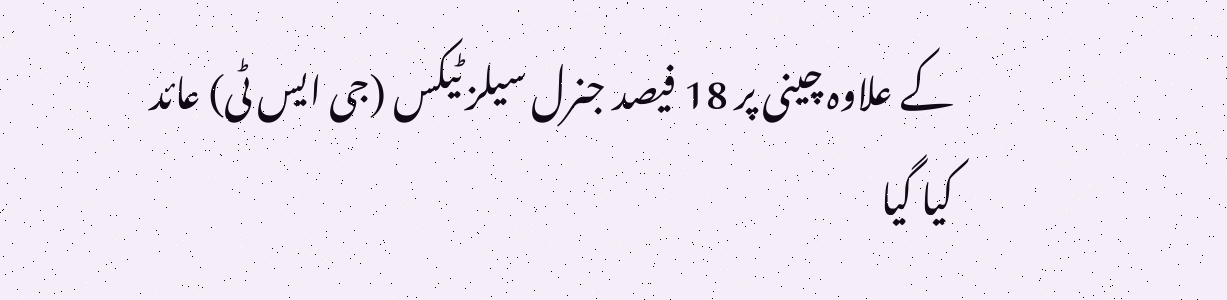کے علاوہ چینی پر 18 فیصد جنرل سیلز ٹیکس (جی ایس ٹی) عائد کیا گیا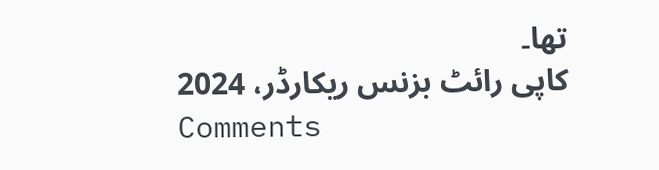تھا۔
کاپی رائٹ بزنس ریکارڈر، 2024
Comments